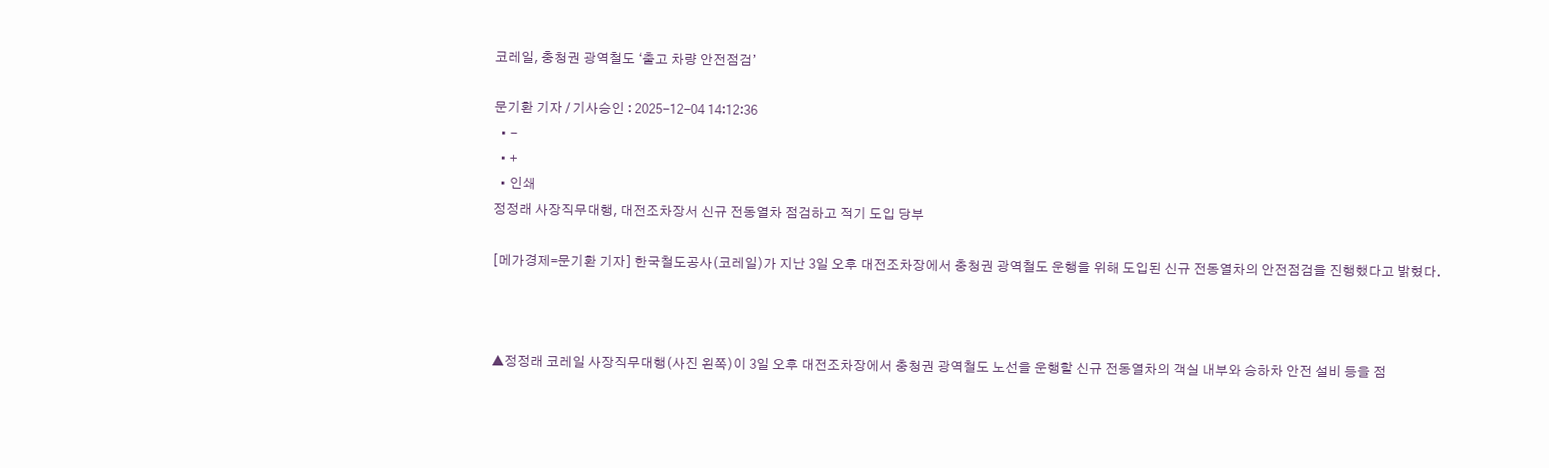코레일, 충청권 광역철도 ‘출고 차량 안전점검’

문기환 기자 / 기사승인 : 2025-12-04 14:12:36
  • -
  • +
  • 인쇄
정정래 사장직무대행, 대전조차장서 신규 전동열차 점검하고 적기 도입 당부

[메가경제=문기환 기자] 한국철도공사(코레일)가 지난 3일 오후 대전조차장에서 충청권 광역철도 운행을 위해 도입된 신규 전동열차의 안전점검을 진행했다고 밝혔다.



▲정정래 코레일 사장직무대행(사진 왼쪽)이 3일 오후 대전조차장에서 충청권 광역철도 노선을 운행할 신규 전동열차의 객실 내부와 승하차 안전 설비 등을 점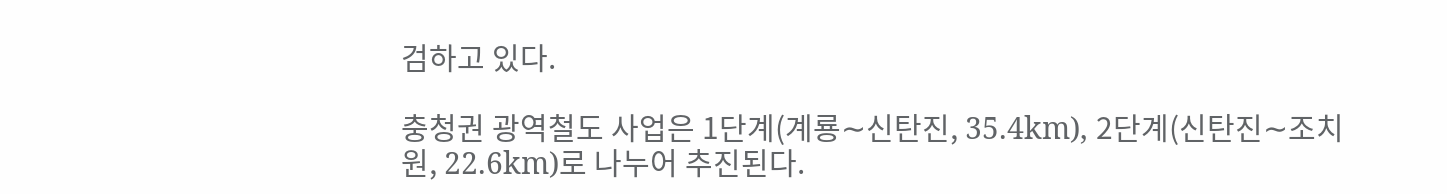검하고 있다.

충청권 광역철도 사업은 1단계(계룡∼신탄진, 35.4km), 2단계(신탄진∼조치원, 22.6km)로 나누어 추진된다.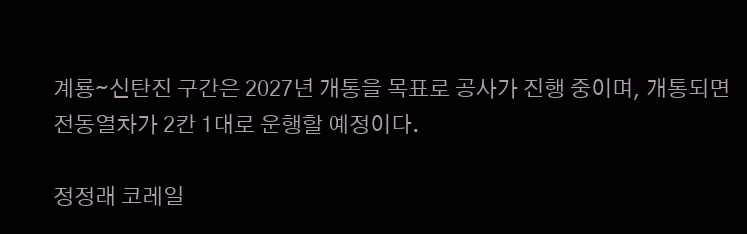계룡∼신탄진 구간은 2027년 개통을 목표로 공사가 진행 중이며, 개통되면 전동열차가 2칸 1대로 운행할 예정이다.

정정래 코레일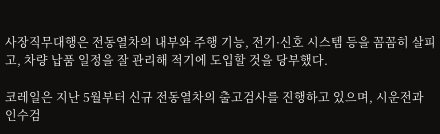사장직무대행은 전동열차의 내부와 주행 기능, 전기·신호 시스템 등을 꼼꼼히 살피고, 차량 납품 일정을 잘 관리해 적기에 도입할 것을 당부했다.

코레일은 지난 5월부터 신규 전동열차의 출고검사를 진행하고 있으며, 시운전과 인수검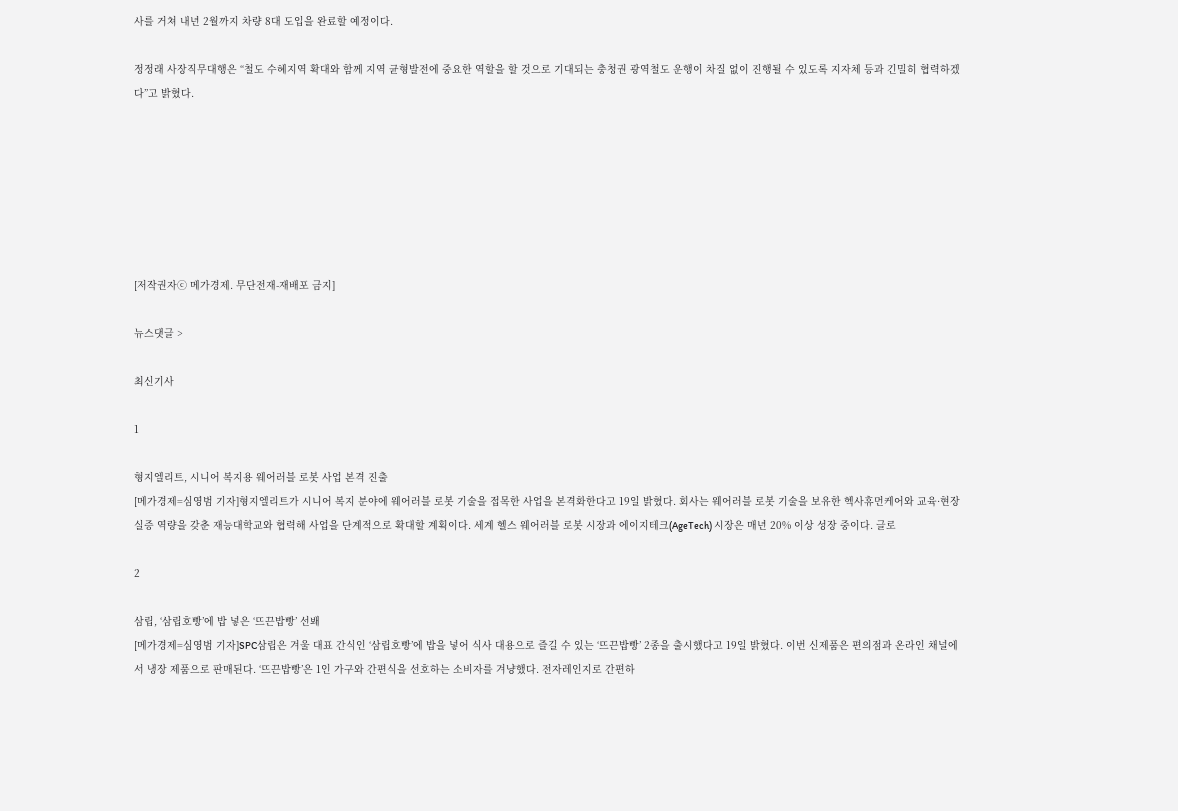사를 거쳐 내년 2월까지 차량 8대 도입을 완료할 예정이다.

정정래 사장직무대행은 “철도 수혜지역 확대와 함께 지역 균형발전에 중요한 역할을 할 것으로 기대되는 충청권 광역철도 운행이 차질 없이 진행될 수 있도록 지자체 등과 긴밀히 협력하겠다”고 밝혔다.







[저작권자ⓒ 메가경제. 무단전재-재배포 금지]

뉴스댓글 >

최신기사

1

형지엘리트, 시니어 복지용 웨어러블 로봇 사업 본격 진출
[메가경제=심영범 기자]형지엘리트가 시니어 복지 분야에 웨어러블 로봇 기술을 접목한 사업을 본격화한다고 19일 밝혔다. 회사는 웨어러블 로봇 기술을 보유한 헥사휴먼케어와 교육·현장 실증 역량을 갖춘 재능대학교와 협력해 사업을 단계적으로 확대할 계획이다. 세계 헬스 웨어러블 로봇 시장과 에이지테크(AgeTech) 시장은 매년 20% 이상 성장 중이다. 글로

2

삼립, ‘삼립호빵’에 밥 넣은 ‘뜨끈밥빵’ 선봬
[메가경제=심영범 기자]SPC삼립은 겨울 대표 간식인 ‘삼립호빵’에 밥을 넣어 식사 대용으로 즐길 수 있는 ‘뜨끈밥빵’ 2종을 출시했다고 19일 밝혔다. 이번 신제품은 편의점과 온라인 채널에서 냉장 제품으로 판매된다. ‘뜨끈밥빵’은 1인 가구와 간편식을 선호하는 소비자를 겨냥했다. 전자레인지로 간편하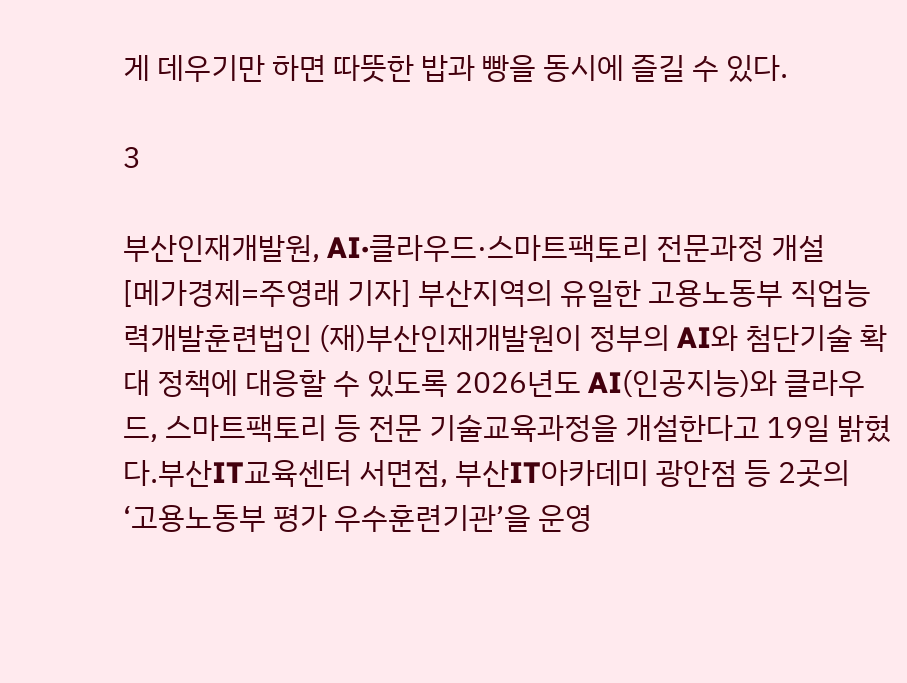게 데우기만 하면 따뜻한 밥과 빵을 동시에 즐길 수 있다.

3

부산인재개발원, AI·클라우드·스마트팩토리 전문과정 개설
[메가경제=주영래 기자] 부산지역의 유일한 고용노동부 직업능력개발훈련법인 (재)부산인재개발원이 정부의 AI와 첨단기술 확대 정책에 대응할 수 있도록 2026년도 AI(인공지능)와 클라우드, 스마트팩토리 등 전문 기술교육과정을 개설한다고 19일 밝혔다.부산IT교육센터 서면점, 부산IT아카데미 광안점 등 2곳의 ‘고용노동부 평가 우수훈련기관’을 운영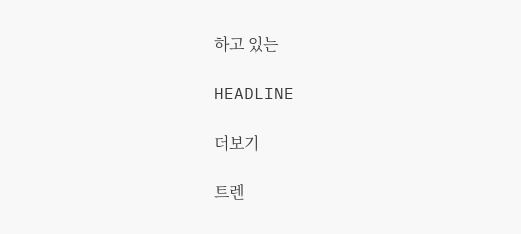하고 있는

HEADLINE

더보기

트렌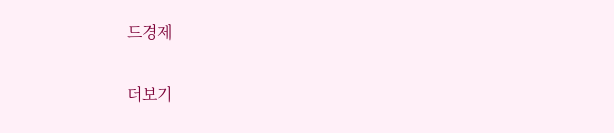드경제

더보기